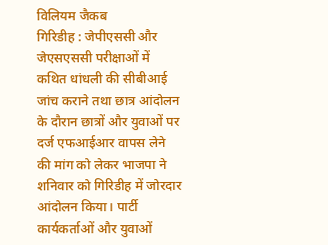विलियम जैकब
गिरिडीह : जेपीएससी और जेएसएससी परीक्षाओं में कथित धांधली की सीबीआई जांच कराने तथा छात्र आंदोलन के दौरान छात्रों और युवाओं पर दर्ज एफआईआर वापस लेने की मांग को लेकर भाजपा ने शनिवार को गिरिडीह में जोरदार आंदोलन किया। पार्टी कार्यकर्ताओं और युवाओं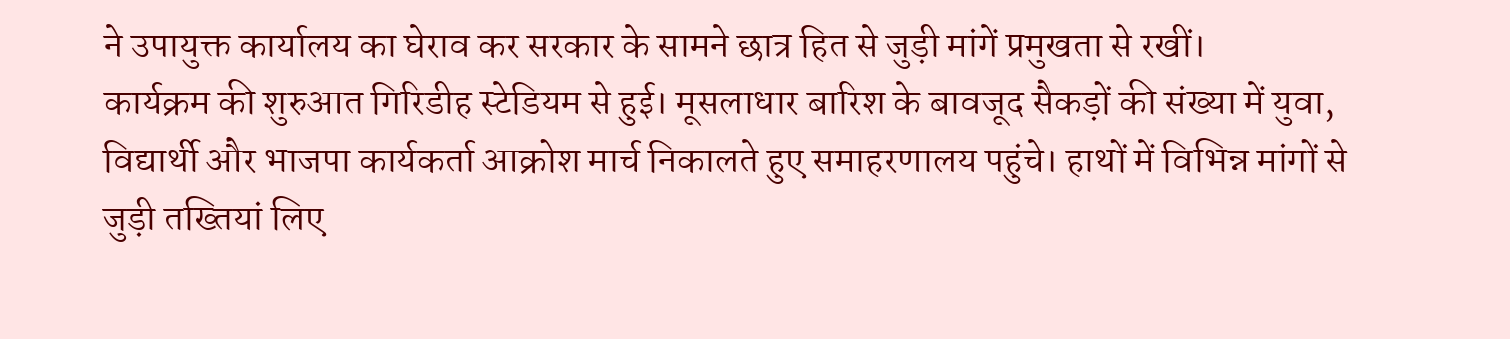ने उपायुक्त कार्यालय का घेराव कर सरकार के सामने छात्र हित से जुड़ी मांगें प्रमुखता से रखीं।
कार्यक्रम की शुरुआत गिरिडीह स्टेडियम से हुई। मूसलाधार बारिश के बावजूद सैकड़ों की संख्या में युवा, विद्यार्थी और भाजपा कार्यकर्ता आक्रोश मार्च निकालते हुए समाहरणालय पहुंचे। हाथों में विभिन्न मांगों से जुड़ी तख्तियां लिए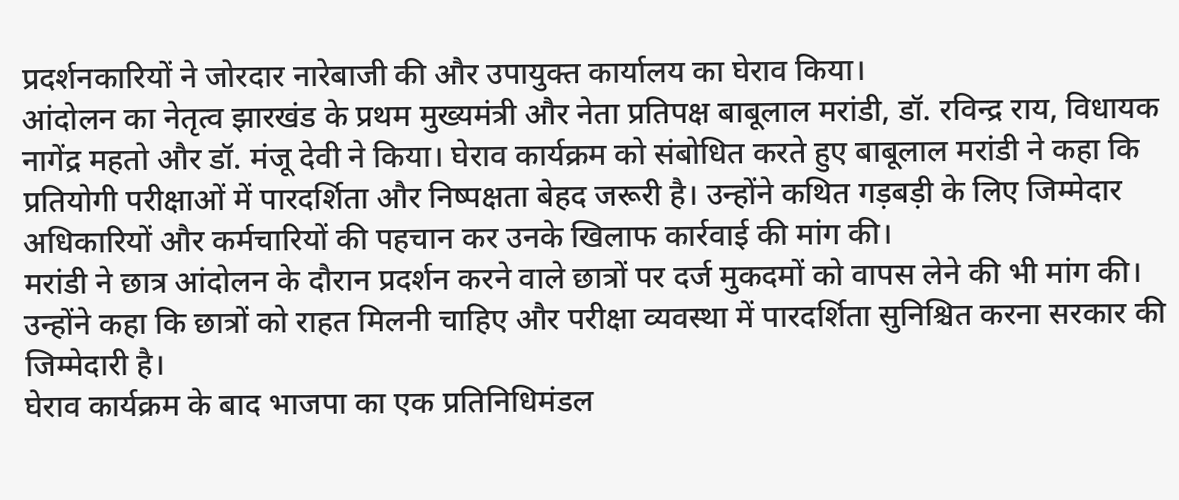प्रदर्शनकारियों ने जोरदार नारेबाजी की और उपायुक्त कार्यालय का घेराव किया।
आंदोलन का नेतृत्व झारखंड के प्रथम मुख्यमंत्री और नेता प्रतिपक्ष बाबूलाल मरांडी, डॉ. रविन्द्र राय, विधायक नागेंद्र महतो और डॉ. मंजू देवी ने किया। घेराव कार्यक्रम को संबोधित करते हुए बाबूलाल मरांडी ने कहा कि प्रतियोगी परीक्षाओं में पारदर्शिता और निष्पक्षता बेहद जरूरी है। उन्होंने कथित गड़बड़ी के लिए जिम्मेदार अधिकारियों और कर्मचारियों की पहचान कर उनके खिलाफ कार्रवाई की मांग की।
मरांडी ने छात्र आंदोलन के दौरान प्रदर्शन करने वाले छात्रों पर दर्ज मुकदमों को वापस लेने की भी मांग की। उन्होंने कहा कि छात्रों को राहत मिलनी चाहिए और परीक्षा व्यवस्था में पारदर्शिता सुनिश्चित करना सरकार की जिम्मेदारी है।
घेराव कार्यक्रम के बाद भाजपा का एक प्रतिनिधिमंडल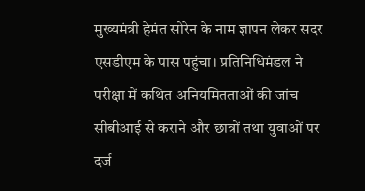मुख्यमंत्री हेमंत सोरेन के नाम ज्ञापन लेकर सदर एसडीएम के पास पहुंचा। प्रतिनिधिमंडल ने परीक्षा में कथित अनियमितताओं की जांच सीबीआई से कराने और छात्रों तथा युवाओं पर दर्ज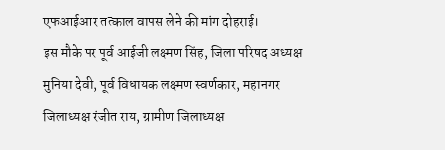एफआईआर तत्काल वापस लेने की मांग दोहराई।
इस मौके पर पूर्व आईजी लक्ष्मण सिंह, जिला परिषद अध्यक्ष मुनिया देवी, पूर्व विधायक लक्ष्मण स्वर्णकार, महानगर जिलाध्यक्ष रंजीत राय, ग्रामीण जिलाध्यक्ष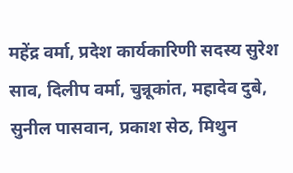महेंद्र वर्मा, प्रदेश कार्यकारिणी सदस्य सुरेश साव, दिलीप वर्मा, चुन्नूकांत, महादेव दुबे, सुनील पासवान, प्रकाश सेठ, मिथुन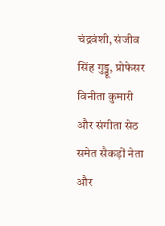चंद्रवंशी, संजीव सिंह गुड्डू, प्रोफेसर विनीता कुमारी और संगीता सेठ समेत सैकड़ों नेता और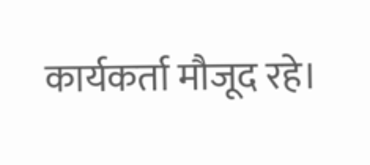कार्यकर्ता मौजूद रहे।